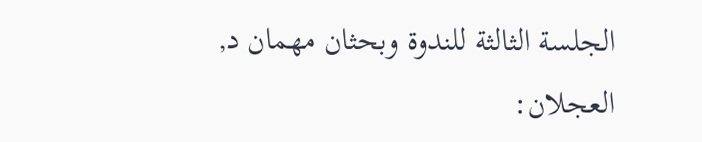الجلسة الثالثة للندوة وبحثان مهمان د, العجلان: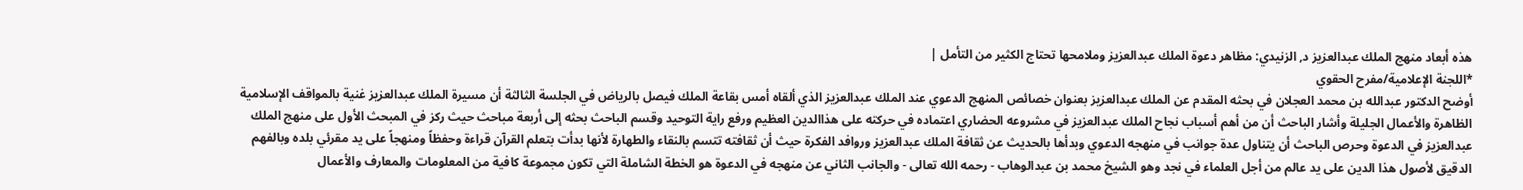هذه أبعاد منهج الملك عبدالعزيز د, الزنيدي: مظاهر دعوة الملك عبدالعزيز وملامحها تحتاج الكثير من التأمل |
*اللجنة الإعلامية/مفرح الحقوي
أوضح الدكتور عبدالله بن محمد العجلان في بحثه المقدم عن الملك عبدالعزيز بعنوان خصائص المنهج الدعوي عند الملك عبدالعزيز الذي ألقاه أمس بقاعة الملك فيصل بالرياض في الجلسة الثالثة أن مسيرة الملك عبدالعزيز غنية بالمواقف الإسلامية الظاهرة والأعمال الجليلة وأشار الباحث أن من أهم أسباب نجاح الملك عبدالعزيز في مشروعه الحضاري اعتماده في حركته على هذاالدين العظيم ورفع راية التوحيد وقسم الباحث بحثه إلى أربعة مباحث حيث ركز في المبحث الأول على منهج الملك عبدالعزيز في الدعوة وحرص الباحث أن يتناول عدة جوانب في منهجه الدعوي وبدأها بالحديث عن ثقافة الملك عبدالعزيز وروافد الفكرة حيث أن ثقافته تتسم بالنقاء والطهارة لأنها بدأت بتعلم القرآن قراءة وحفظاً ومنهجاً على يد مقرئي بلده وبالفهم الدقيق لأصول هذا الدين على يد عالم من أجل العلماء في نجد وهو الشيخ محمد بن عبدالوهاب - رحمه الله تعالى - والجانب الثاني عن منهجه في الدعوة هو الخطة الشاملة التي تكون مجموعة كافية من المعلومات والمعارف والأعمال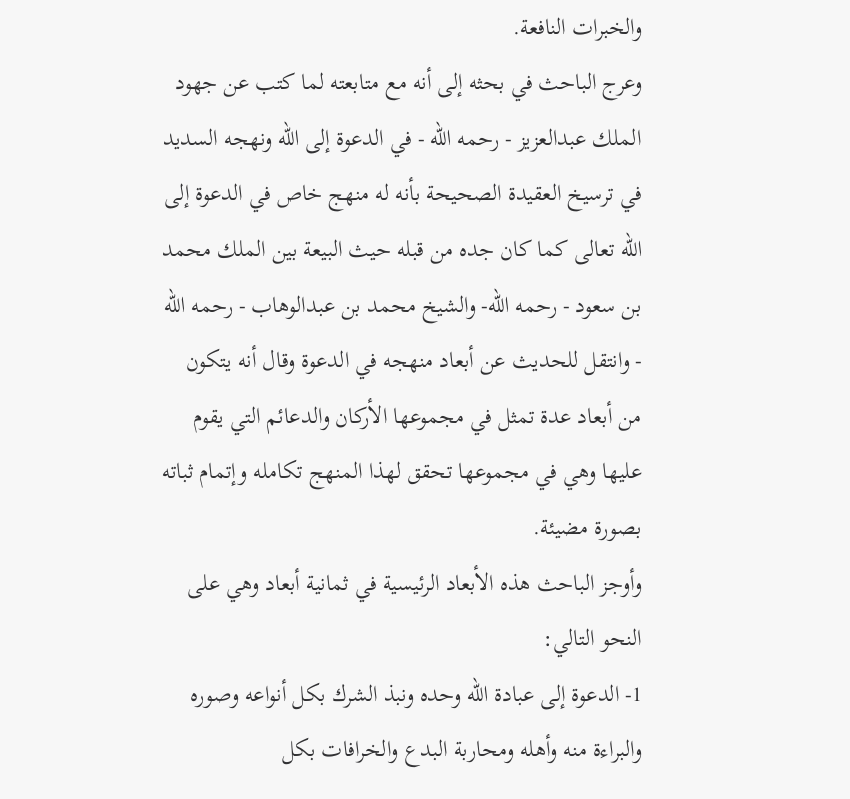والخبرات النافعة.
وعرج الباحث في بحثه إلى أنه مع متابعته لما كتب عن جهود الملك عبدالعزيز - رحمه الله - في الدعوة إلى الله ونهجه السديد في ترسيخ العقيدة الصحيحة بأنه له منهج خاص في الدعوة إلى الله تعالى كما كان جده من قبله حيث البيعة بين الملك محمد بن سعود - رحمه الله- والشيخ محمد بن عبدالوهاب - رحمه الله - وانتقل للحديث عن أبعاد منهجه في الدعوة وقال أنه يتكون من أبعاد عدة تمثل في مجموعها الأركان والدعائم التي يقوم عليها وهي في مجموعها تحقق لهذا المنهج تكامله وإتمام ثباته بصورة مضيئة.
وأوجز الباحث هذه الأبعاد الرئيسية في ثمانية أبعاد وهي على النحو التالي:
1- الدعوة إلى عبادة الله وحده ونبذ الشرك بكل أنواعه وصوره والبراءة منه وأهله ومحاربة البدع والخرافات بكل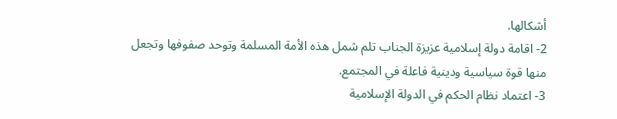أشكالها.
2- اقامة دولة إسلامية عزيزة الجناب تلم شمل هذه الأمة المسلمة وتوحد صفوفها وتجعل منها قوة سياسية ودينية فاعلة في المجتمع.
3- اعتماد نظام الحكم في الدولة الإسلامية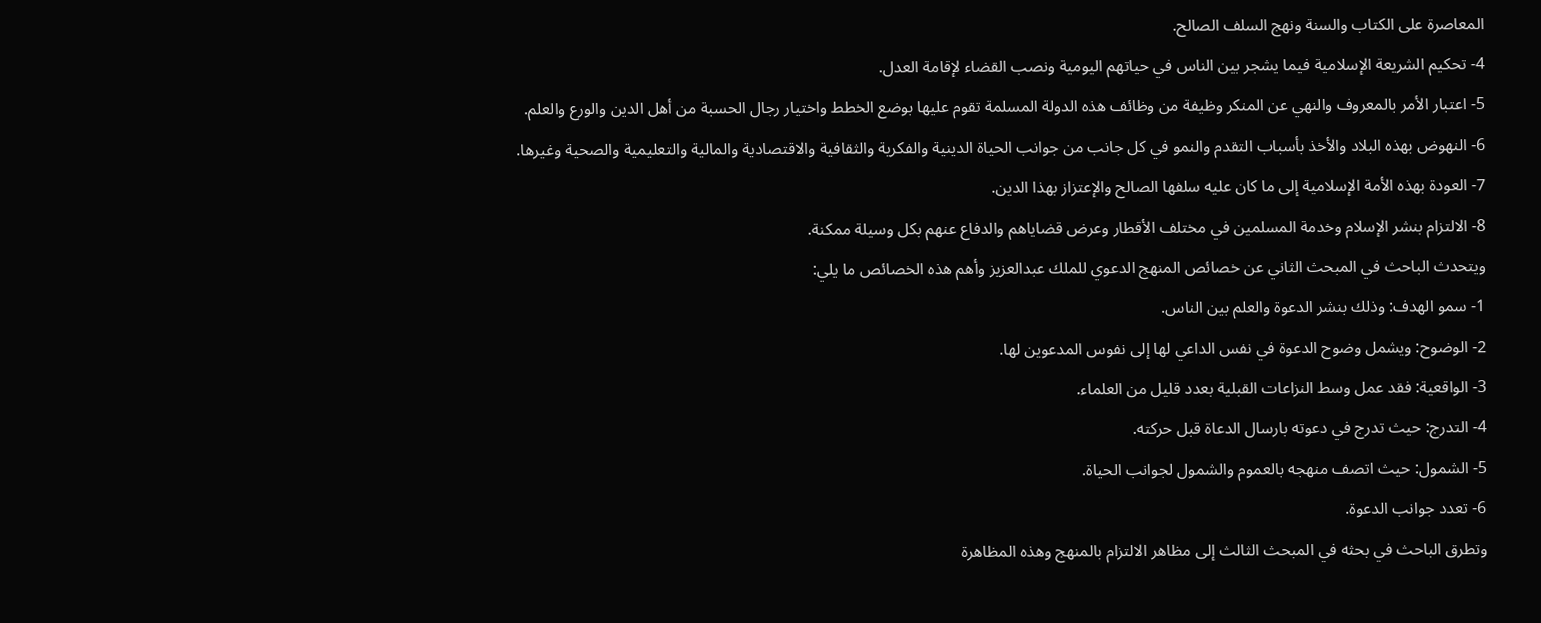المعاصرة على الكتاب والسنة ونهج السلف الصالح.
4- تحكيم الشريعة الإسلامية فيما يشجر بين الناس في حياتهم اليومية ونصب القضاء لإقامة العدل.
5- اعتبار الأمر بالمعروف والنهي عن المنكر وظيفة من وظائف هذه الدولة المسلمة تقوم عليها بوضع الخطط واختيار رجال الحسبة من أهل الدين والورع والعلم.
6- النهوض بهذه البلاد والأخذ بأسباب التقدم والنمو في كل جانب من جوانب الحياة الدينية والفكرية والثقافية والاقتصادية والمالية والتعليمية والصحية وغيرها.
7- العودة بهذه الأمة الإسلامية إلى ما كان عليه سلفها الصالح والإعتزاز بهذا الدين.
8- الالتزام بنشر الإسلام وخدمة المسلمين في مختلف الأقطار وعرض قضاياهم والدفاع عنهم بكل وسيلة ممكنة.
ويتحدث الباحث في المبحث الثاني عن خصائص المنهج الدعوي للملك عبدالعزيز وأهم هذه الخصائص ما يلي:
1- سمو الهدف: وذلك بنشر الدعوة والعلم بين الناس.
2- الوضوح: ويشمل وضوح الدعوة في نفس الداعي لها إلى نفوس المدعوين لها.
3- الواقعية: فقد عمل وسط النزاعات القبلية بعدد قليل من العلماء.
4- التدرج: حيث تدرج في دعوته بارسال الدعاة قبل حركته.
5- الشمول: حيث اتصف منهجه بالعموم والشمول لجوانب الحياة.
6- تعدد جوانب الدعوة.
وتطرق الباحث في بحثه في المبحث الثالث إلى مظاهر الالتزام بالمنهج وهذه المظاهرة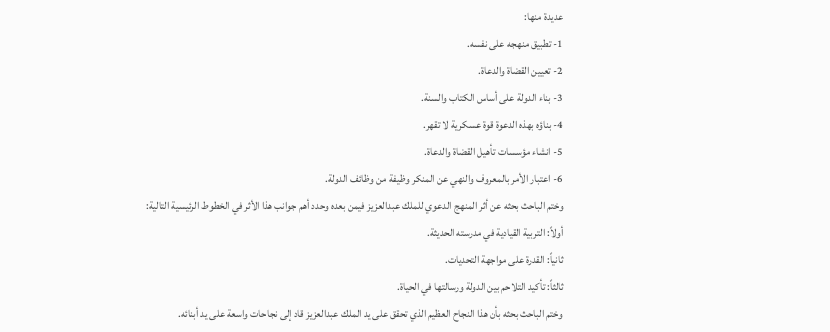عديدة منها:
1- تطبيق منهجه على نفسه.
2- تعيين القضاة والدعاة.
3- بناء الدولة على أساس الكتاب والسنة.
4- بناؤه بهذه الدعوة قوة عسكرية لا تقهر.
5- انشاء مؤسسات تأهيل القضاة والدعاة.
6- اعتبار الأمر بالمعروف والنهي عن المنكر وظيفة من وظائف الدولة.
وختم الباحث بحثه عن أثر المنهج الدعوي للملك عبدالعزيز فيمن بعده وحدد أهم جوانب هذا الأثر في الخطوط الرئيسية التالية:
أولاً: التربية القيادية في مدرسته الحديثة.
ثانياً: القدرة على مواجهة التحديات.
ثالثاً: تأكيد التلاحم بين الدولة ورسالتها في الحياة.
وختم الباحث بحثه بأن هذا النجاح العظيم الذي تحقق على يد الملك عبدالعزيز قاد إلى نجاحات واسعة على يد أبنائه.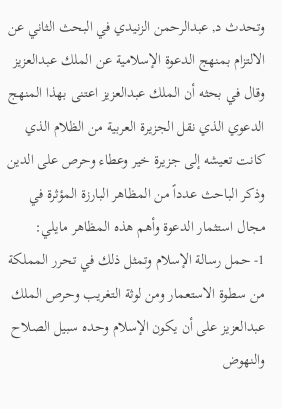وتحدث د, عبدالرحمن الزنيدي في البحث الثاني عن الالتزام بمنهج الدعوة الإسلامية عن الملك عبدالعزيز وقال في بحثه أن الملك عبدالعزيز اعتنى بهذا المنهج الدعوي الذي نقل الجزيرة العربية من الظلام الذي كانت تعيشه إلى جزيرة خير وعطاء وحرص على الدين وذكر الباحث عدداً من المظاهر البارزة المؤثرة في مجال استثمار الدعوة وأهم هذه المظاهر مايلي:
1- حمل رسالة الإسلام وتمثل ذلك في تحرر المملكة من سطوة الاستعمار ومن لوثة التغريب وحرص الملك عبدالعزيز على أن يكون الإسلام وحده سبيل الصلاح والنهوض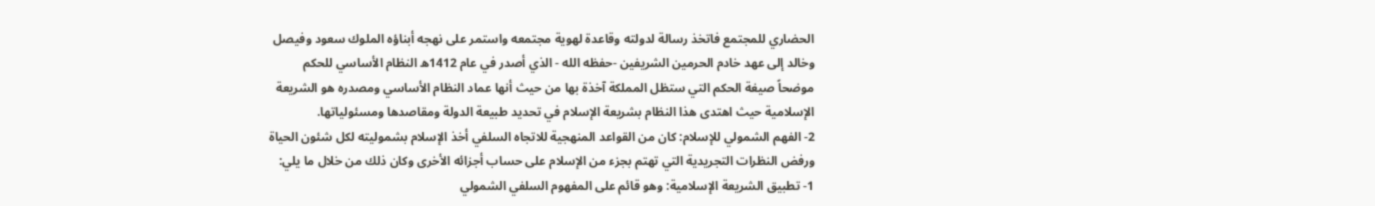الحضاري للمجتمع فاتخذ رسالة لدولته وقاعدة لهوية مجتمعه واستمر على نهجه أبناؤه الملوك سعود وفيصل وخالد إلى عهد خادم الحرمين الشريفين -حفظه الله - الذي أصدر في عام 1412ه النظام الأساسي للحكم موضحاً صيغة الحكم التي ستظل المملكة آخذة بها من حيث أنها عماد النظام الأساسي ومصدره هو الشريعة الإسلامية حيث اهتدى هذا النظام بشريعة الإسلام في تحديد طبيعة الدولة ومقاصدها ومسئولياتها.
2- الفهم الشمولي للإسلام: كان من القواعد المنهجية للاتجاه السلفي أخذ الإسلام بشموليته لكل شئون الحياة ورفض النظرات التجريدية التي تهتم بجزء من الإسلام على حساب أجزائه الأخرى وكان ذلك من خلال ما يلي:
1- تطبيق الشريعة الإسلامية: وهو قائم على المفهوم السلفي الشمولي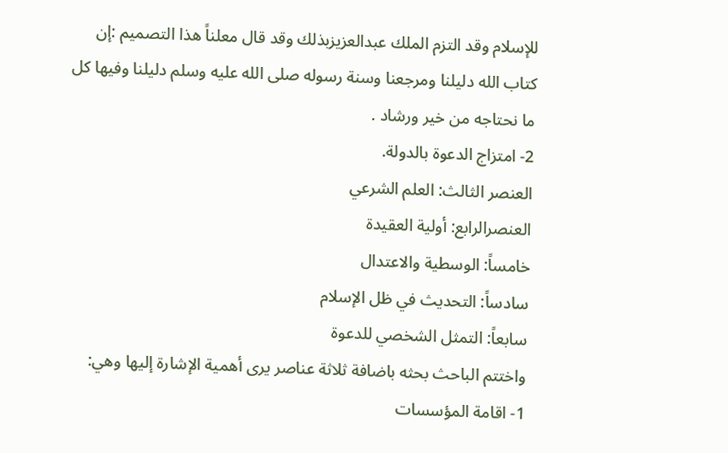للإسلام وقد التزم الملك عبدالعزيزبذلك وقد قال معلناً هذا التصميم :إن كتاب الله دليلنا ومرجعنا وسنة رسوله صلى الله عليه وسلم دليلنا وفيها كل ما نحتاجه من خير ورشاد .
2- امتزاج الدعوة بالدولة.
العنصر الثالث: العلم الشرعي
العنصرالرابع: أولية العقيدة
خامساً: الوسطية والاعتدال
سادساً: التحديث في ظل الإسلام
سابعاً: التمثل الشخصي للدعوة
واختتم الباحث بحثه باضافة ثلاثة عناصر يرى أهمية الإشارة إليها وهي:
1- اقامة المؤسسات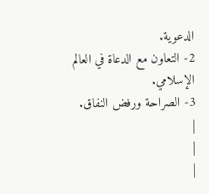الدعوية.
2- التعاون مع الدعاة في العالم الإسلامي.
3- الصراحة ورفض النفاق.
|
|
|